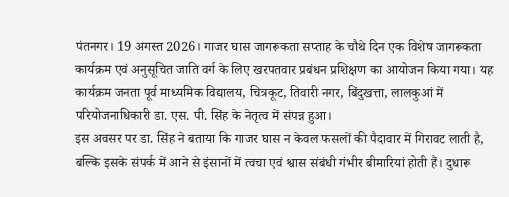पंतनगर। 19 अगस्त 2026। गाजर घास जागरूकता सप्ताह के चौथे दिन एक विशेष जागरूकता कार्यक्रम एवं अनुसूचित जाति वर्ग के लिए खरपतवार प्रबंधन प्रशिक्षण का आयोजन किया गया। यह कार्यक्रम जनता पूर्व माध्यमिक विद्यालय, चित्रकूट, तिवारी नगर, बिंदुखत्ता, लालकुआं में परियोजनाधिकारी डा. एस. पी. सिंह के नेतृत्व में संपन्न हुआ।
इस अवसर पर डा. सिंह ने बताया कि गाजर घास न केवल फसलों की पैदावार में गिरावट लाती है, बल्कि इसके संपर्क में आने से इंसानों में त्वचा एवं श्वास संबंधी गंभीर बीमारियां होती हैं। दुधारू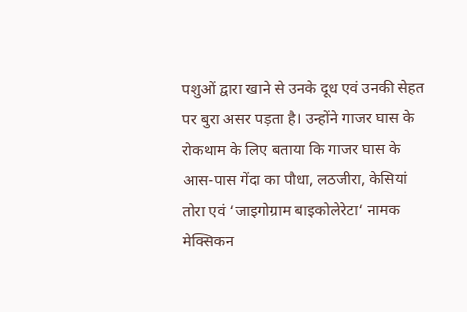पशुओं द्वारा खाने से उनके दूध एवं उनकी सेहत पर बुरा असर पड़ता है। उन्होंने गाजर घास के रोकथाम के लिए बताया कि गाजर घास के आस-पास गेंदा का पौधा, लठजीरा, केसियां तोरा एवं ‘जाइगोग्राम बाइकोलेरेटा‘ नामक मेक्सिकन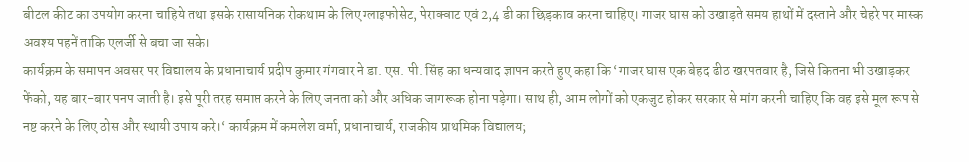बीटल कीट का उपयोग करना चाहिये तथा इसके रासायनिक रोकथाम के लिए ग्लाइफोसेट, पेराक्वाट एवं 2,4 डी का छिड़काव करना चाहिए। गाजर घास को उखाड़ते समय हाथों में दस्ताने और चेहरे पर मास्क अवश्य पहनें ताकि एलर्जी से बचा जा सके।
कार्यक्रम के समापन अवसर पर विद्यालय के प्रधानाचार्य प्रदीप कुमार गंगवार ने डा. एस. पी. सिंह का धन्यवाद ज्ञापन करते हुए कहा कि ‘गाजर घास एक बेहद ढीठ खरपतवार है, जिसे कितना भी उखाड़कर फेंको, यह बार-बार पनप जाती है। इसे पूरी तरह समाप्त करने के लिए जनता को और अधिक जागरूक होना पड़ेगा। साथ ही, आम लोगों को एकजुट होकर सरकार से मांग करनी चाहिए कि वह इसे मूल रूप से नष्ट करने के लिए ठोस और स्थायी उपाय करे।‘ कार्यक्रम में कमलेश वर्मा, प्रधानाचार्य, राजकीय प्राथमिक विद्यालय;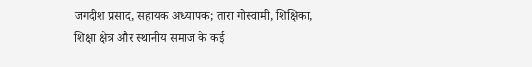जगदीश प्रसाद, सहायक अध्यापक; तारा गोस्वामी, शिक्षिका, शिक्षा क्षेत्र और स्थानीय समाज के कई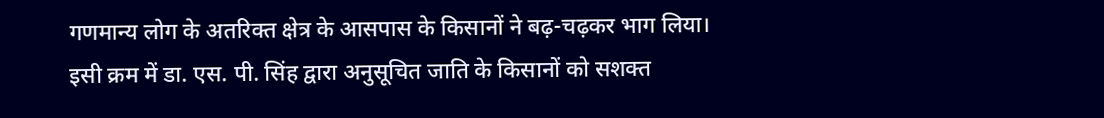गणमान्य लोग के अतरिक्त क्षेत्र के आसपास के किसानों ने बढ़-चढ़कर भाग लिया।
इसी क्रम में डा. एस. पी. सिंह द्वारा अनुसूचित जाति के किसानों को सशक्त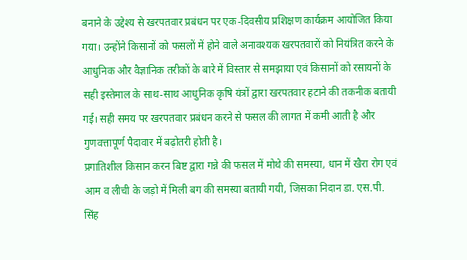बनाने के उद्देश्य से खरपतवार प्रबंधन पर एक-दिवसीय प्रशिक्षण कार्यक्रम आयोजित किया गया। उन्होंने किसानों को फसलों में होने वाले अनावश्यक खरपतवारों को नियंत्रित करने के आधुनिक और वैज्ञानिक तरीकों के बारे में विस्तार से समझाया एवं किसानों को रसायनों के सही इस्तेमाल के साथ-साथ आधुनिक कृषि यंत्रों द्वारा खरपतवार हटाने की तकनीक बतायी गई। सही समय पर खरपतवार प्रबंधन करने से फसल की लागत में कमी आती है और गुणवत्तापूर्ण पैदावार में बढ़ोतरी होती है।
प्रगातिशील किसान करन बिष्ट द्वारा गन्ने की फसल में मोथे की समस्या, धान में खैरा रोग एवं आम व लीची के जड़ो में मिली बग की समस्या बतायी गयी, जिसका निदान डा. एस.पी. सिंह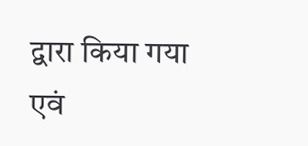द्वारा किया गया एवं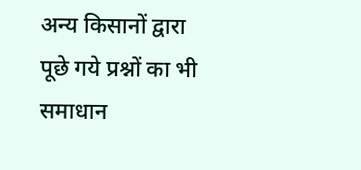अन्य किसानों द्वारा पूछे गये प्रश्नों का भी समाधान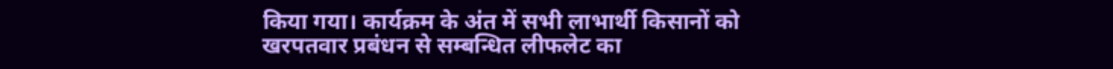किया गया। कार्यक्रम के अंत में सभी लाभार्थी किसानों को खरपतवार प्रबंधन से सम्बन्धित लीफलेट का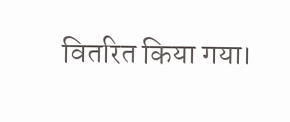वितरित किया गया।